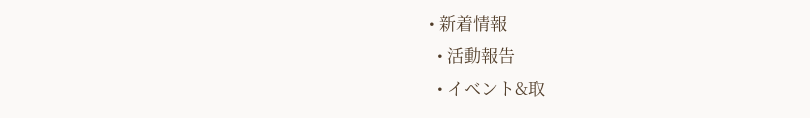• 新着情報
  • 活動報告
  • イベント&取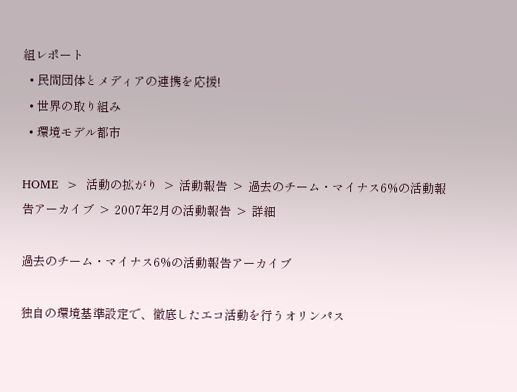組レポート
  • 民間団体とメディアの連携を応援!
  • 世界の取り組み
  • 環境モデル都市

HOME  >  活動の拡がり  >  活動報告  >  過去のチーム・マイナス6%の活動報告アーカイブ  >  2007年2月の活動報告  >  詳細

過去のチーム・マイナス6%の活動報告アーカイブ

独自の環境基準設定で、徹底したエコ活動を行うオリンパス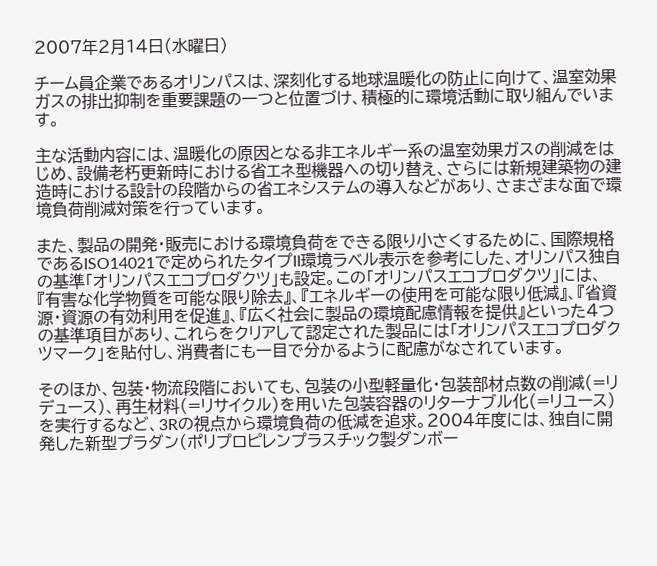2007年2月14日(水曜日)

チーム員企業であるオリンパスは、深刻化する地球温暖化の防止に向けて、温室効果ガスの排出抑制を重要課題の一つと位置づけ、積極的に環境活動に取り組んでいます。

主な活動内容には、温暖化の原因となる非エネルギー系の温室効果ガスの削減をはじめ、設備老朽更新時における省エネ型機器への切り替え、さらには新規建築物の建造時における設計の段階からの省エネシステムの導入などがあり、さまざまな面で環境負荷削減対策を行っています。

また、製品の開発・販売における環境負荷をできる限り小さくするために、国際規格であるISO14021で定められたタイプII環境ラベル表示を参考にした、オリンパス独自の基準「オリンパスエコプロダクツ」も設定。この「オリンパスエコプロダクツ」には、『有害な化学物質を可能な限り除去』、『エネルギーの使用を可能な限り低減』、『省資源・資源の有効利用を促進』、『広く社会に製品の環境配慮情報を提供』といった4つの基準項目があり、これらをクリアして認定された製品には「オリンパスエコプロダクツマーク」を貼付し、消費者にも一目で分かるように配慮がなされています。

そのほか、包装・物流段階においても、包装の小型軽量化・包装部材点数の削減(=リデュース)、再生材料(=リサイクル)を用いた包装容器のリターナブル化(=リユース)を実行するなど、3Rの視点から環境負荷の低減を追求。2004年度には、独自に開発した新型プラダン(ポリプロピレンプラスチック製ダンボー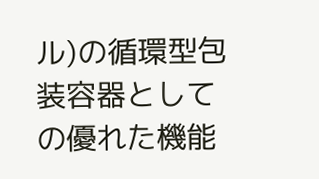ル)の循環型包装容器としての優れた機能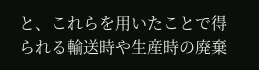と、これらを用いたことで得られる輸送時や生産時の廃棄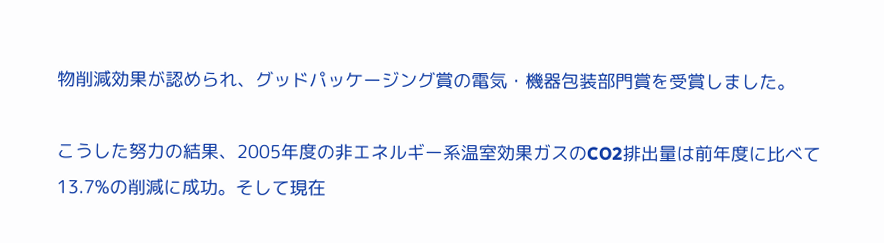物削減効果が認められ、グッドパッケージング賞の電気・機器包装部門賞を受賞しました。

こうした努力の結果、2005年度の非エネルギー系温室効果ガスのCO2排出量は前年度に比べて13.7%の削減に成功。そして現在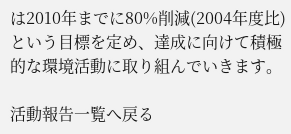は2010年までに80%削減(2004年度比)という目標を定め、達成に向けて積極的な環境活動に取り組んでいきます。

活動報告一覧へ戻る